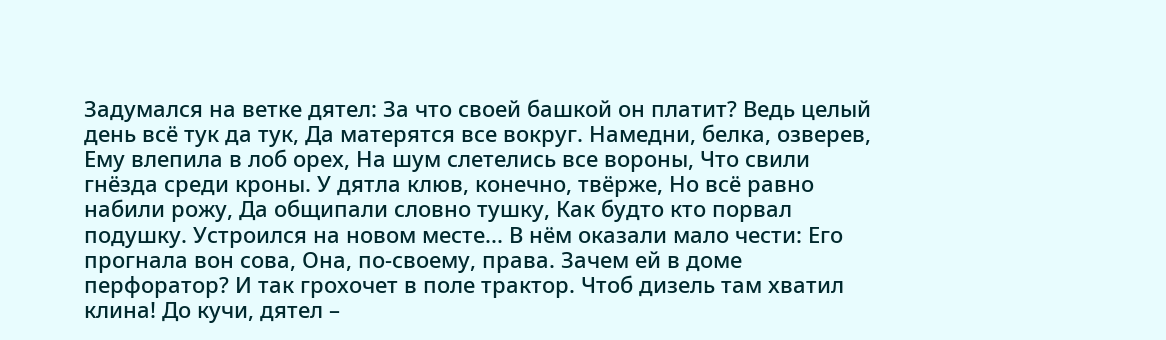Задумался на ветке дятел: За что своей башкой он платит? Ведь целый день всё тук да тук, Да матерятся все вокруг. Намедни, белка, озверев, Ему влепила в лоб орех, На шум слетелись все вороны, Что свили гнёзда среди кроны. У дятла клюв, конечно, твёрже, Но всё равно набили рожу, Да общипали словно тушку, Как будто кто порвал подушку. Устроился на новом месте... В нём оказали мало чести: Его прогнала вон сова, Она, по-своему, права. Зачем ей в доме перфоратор? И так грохочет в поле трактор. Чтоб дизель там хватил клина! До кучи, дятел –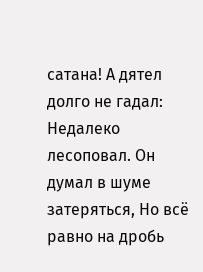сатана! А дятел долго не гадал: Недалеко лесоповал. Он думал в шуме затеряться, Но всё равно на дробь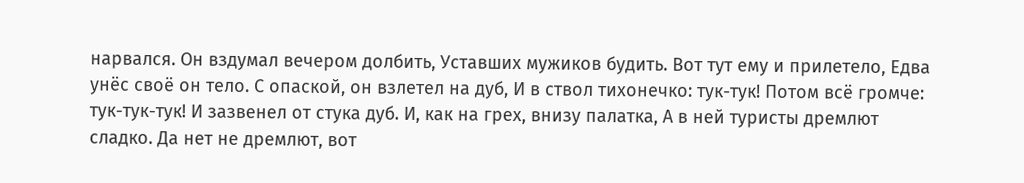нарвался. Он вздумал вечером долбить, Уставших мужиков будить. Вот тут ему и прилетело, Едва унёс своё он тело. С опаской, он взлетел на дуб, И в ствол тихонечко: тук-тук! Потом всё громче: тук-тук-тук! И зазвенел от стука дуб. И, как на грех, внизу палатка, А в ней туристы дремлют сладко. Да нет не дремлют, вот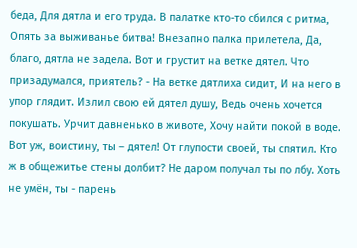беда, Для дятла и его труда. В палатке кто-то сбился с ритма, Опять за выживанье битва! Внезапно палка прилетела, Да, благо, дятла не задела. Вот и грустит на ветке дятел. Что призадумался, приятель? - На ветке дятлиха сидит, И на него в упор глядит. Излил свою ей дятел душу, Ведь очень хочется покушать. Урчит давненько в животе, Хочу найти покой в воде. Вот уж, воистину, ты – дятел! От глупости своей, ты спятил. Кто ж в общежитье стены долбит? Не даром получал ты по лбу. Хоть не умён, ты - парень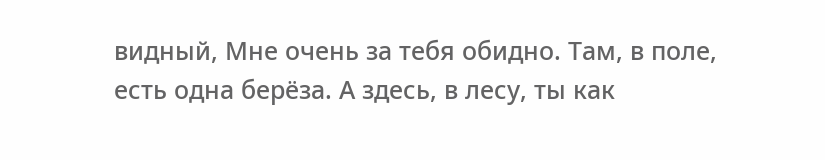видный, Мне очень за тебя обидно. Там, в поле, есть одна берёза. А здесь, в лесу, ты как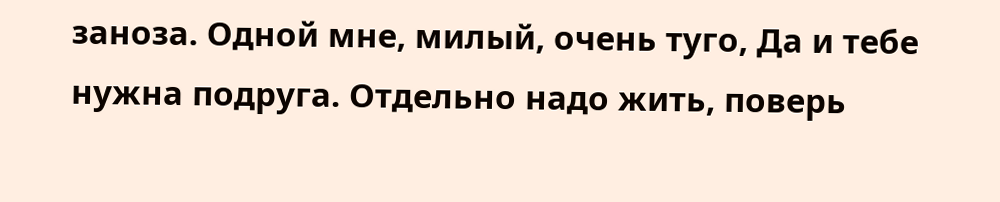заноза. Одной мне, милый, очень туго, Да и тебе нужна подруга. Отдельно надо жить, поверь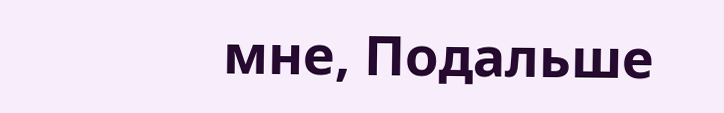мне, Подальше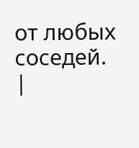от любых соседей.
|